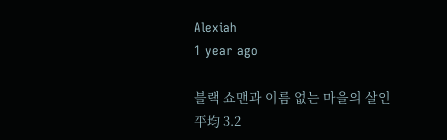Alexiah
1 year ago

블랙 쇼맨과 이름 없는 마을의 살인
平均 3.2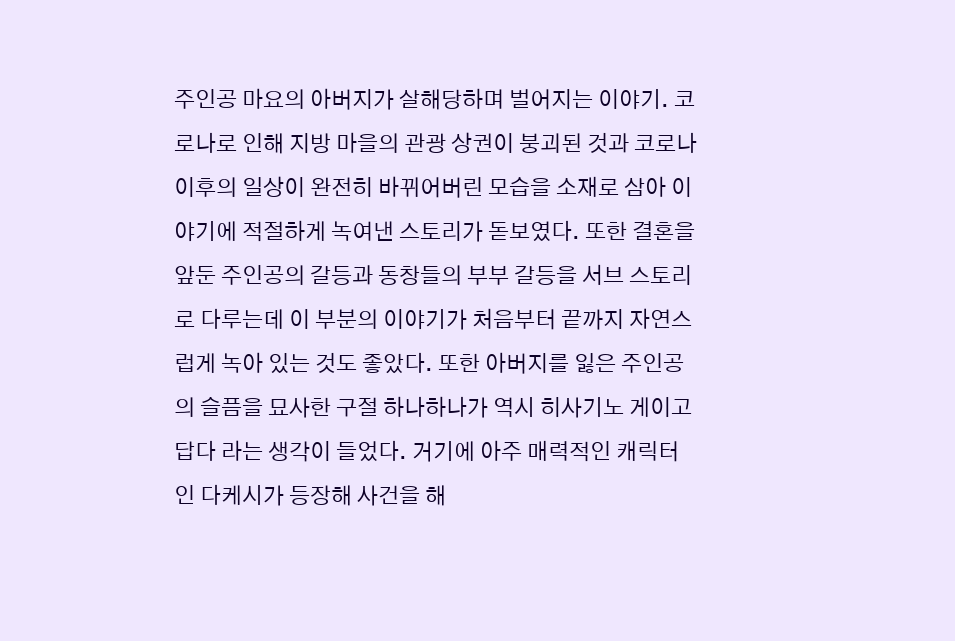주인공 마요의 아버지가 살해당하며 벌어지는 이야기. 코로나로 인해 지방 마을의 관광 상권이 붕괴된 것과 코로나 이후의 일상이 완전히 바뀌어버린 모습을 소재로 삼아 이야기에 적절하게 녹여낸 스토리가 돋보였다. 또한 결혼을 앞둔 주인공의 갈등과 동창들의 부부 갈등을 서브 스토리로 다루는데 이 부분의 이야기가 처음부터 끝까지 자연스럽게 녹아 있는 것도 좋았다. 또한 아버지를 잃은 주인공의 슬픔을 묘사한 구절 하나하나가 역시 히사기노 게이고답다 라는 생각이 들었다. 거기에 아주 매력적인 캐릭터인 다케시가 등장해 사건을 해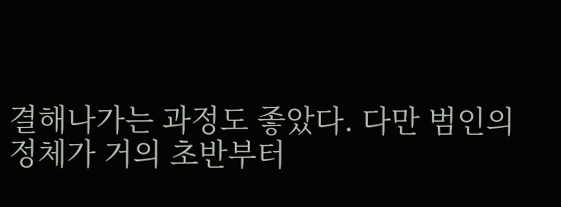결해나가는 과정도 좋았다. 다만 범인의 정체가 거의 초반부터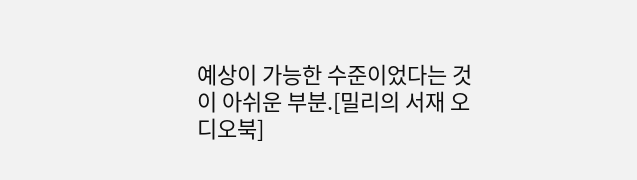예상이 가능한 수준이었다는 것이 아쉬운 부분.[밀리의 서재 오디오북]